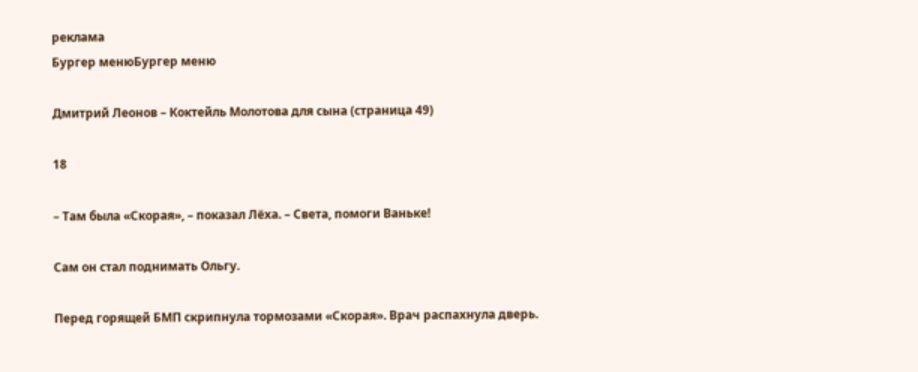реклама
Бургер менюБургер меню

Дмитрий Леонов – Коктейль Молотова для сына (страница 49)

18

– Там была «Скорая», – показал Лёха. – Света, помоги Ваньке!

Сам он стал поднимать Ольгу.

Перед горящей БМП скрипнула тормозами «Скорая». Врач распахнула дверь.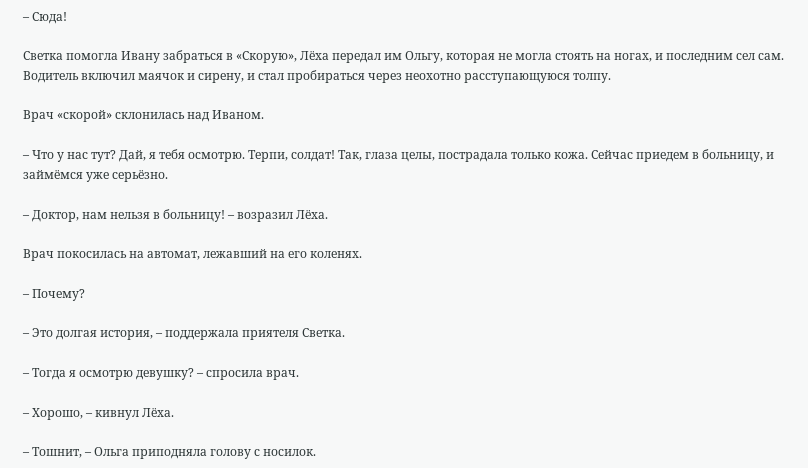– Сюда!

Светка помогла Ивану забраться в «Скорую», Лёха передал им Ольгу, которая не могла стоять на ногах, и последним сел сам. Водитель включил маячок и сирену, и стал пробираться через неохотно расступающуюся толпу.

Врач «скорой» склонилась над Иваном.

– Что у нас тут? Дай, я тебя осмотрю. Терпи, солдат! Так, глаза целы, пострадала только кожа. Сейчас приедем в больницу, и займёмся уже серьёзно.

– Доктор, нам нельзя в больницу! – возразил Лёха.

Врач покосилась на автомат, лежавший на его коленях.

– Почему?

– Это долгая история, – поддержала приятеля Светка.

– Тогда я осмотрю девушку? – спросила врач.

– Хорошо, – кивнул Лёха.

– Тошнит, – Ольга приподняла голову с носилок.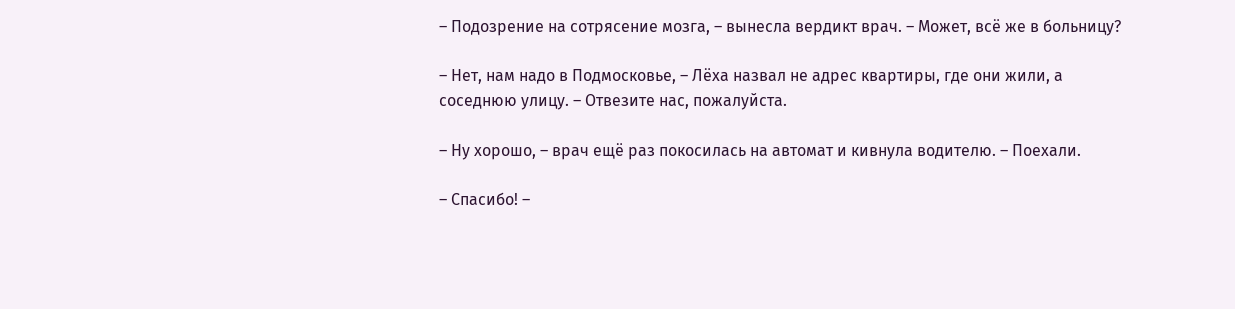– Подозрение на сотрясение мозга, – вынесла вердикт врач. – Может, всё же в больницу?

– Нет, нам надо в Подмосковье, – Лёха назвал не адрес квартиры, где они жили, а соседнюю улицу. – Отвезите нас, пожалуйста.

– Ну хорошо, – врач ещё раз покосилась на автомат и кивнула водителю. – Поехали.

– Спасибо! –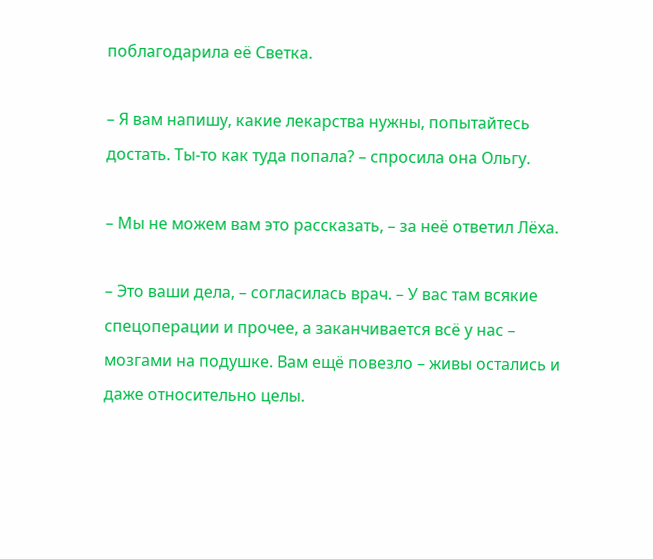поблагодарила её Светка.

– Я вам напишу, какие лекарства нужны, попытайтесь достать. Ты-то как туда попала? – спросила она Ольгу.

– Мы не можем вам это рассказать, – за неё ответил Лёха.

– Это ваши дела, – согласилась врач. – У вас там всякие спецоперации и прочее, а заканчивается всё у нас – мозгами на подушке. Вам ещё повезло – живы остались и даже относительно целы.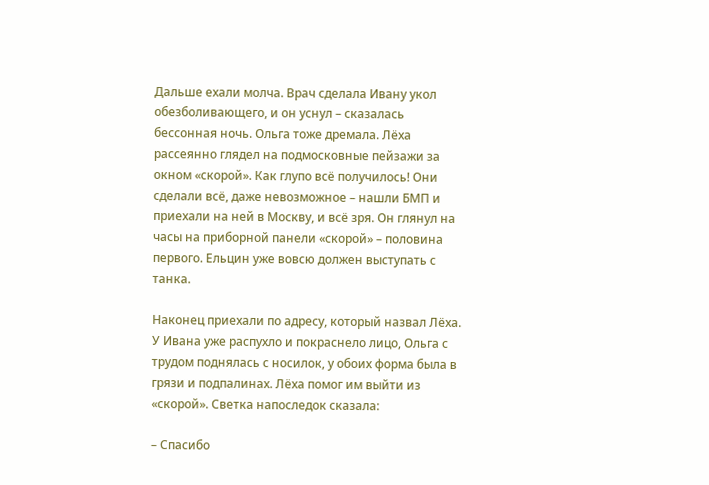Дальше ехали молча. Врач сделала Ивану укол обезболивающего, и он уснул – сказалась бессонная ночь. Ольга тоже дремала. Лёха рассеянно глядел на подмосковные пейзажи за окном «скорой». Как глупо всё получилось! Они сделали всё, даже невозможное – нашли БМП и приехали на ней в Москву, и всё зря. Он глянул на часы на приборной панели «скорой» – половина первого. Ельцин уже вовсю должен выступать с танка.

Наконец приехали по адресу, который назвал Лёха. У Ивана уже распухло и покраснело лицо, Ольга с трудом поднялась с носилок, у обоих форма была в грязи и подпалинах. Лёха помог им выйти из «скорой». Светка напоследок сказала:

– Спасибо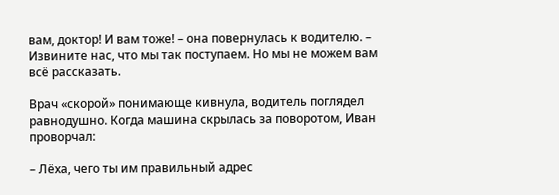вам, доктор! И вам тоже! – она повернулась к водителю. – Извините нас, что мы так поступаем. Но мы не можем вам всё рассказать.

Врач «скорой» понимающе кивнула, водитель поглядел равнодушно. Когда машина скрылась за поворотом, Иван проворчал:

– Лёха, чего ты им правильный адрес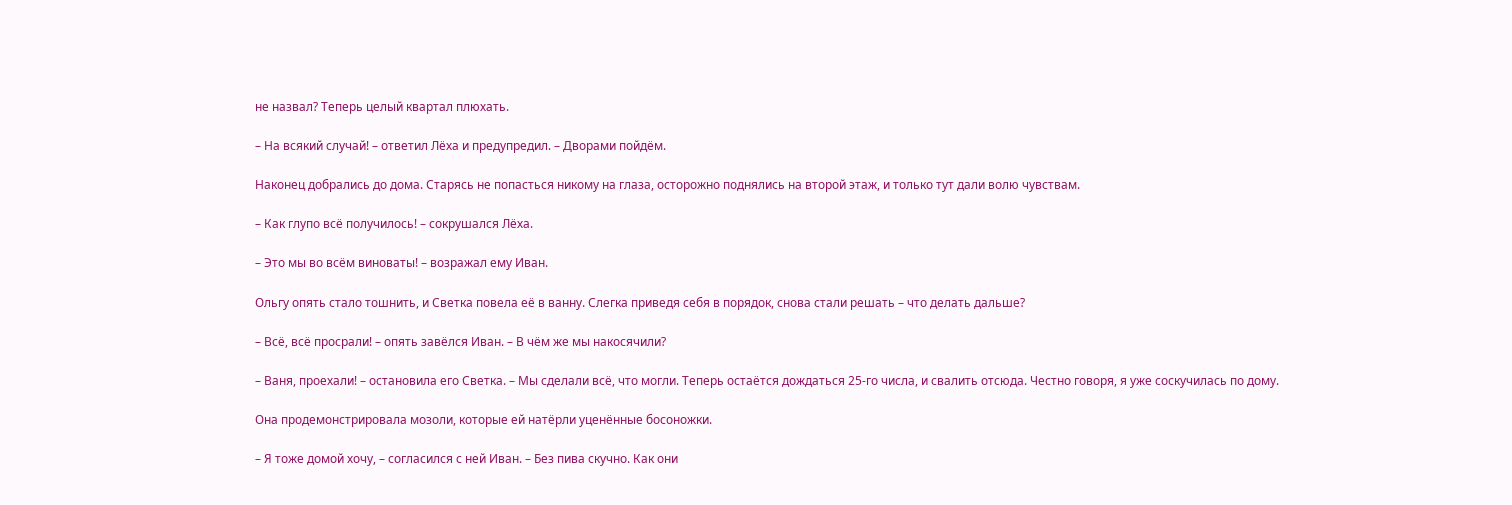не назвал? Теперь целый квартал плюхать.

– На всякий случай! – ответил Лёха и предупредил. – Дворами пойдём.

Наконец добрались до дома. Старясь не попасться никому на глаза, осторожно поднялись на второй этаж, и только тут дали волю чувствам.

– Как глупо всё получилось! – сокрушался Лёха.

– Это мы во всём виноваты! – возражал ему Иван.

Ольгу опять стало тошнить, и Светка повела её в ванну. Слегка приведя себя в порядок, снова стали решать – что делать дальше?

– Всё, всё просрали! – опять завёлся Иван. – В чём же мы накосячили?

– Ваня, проехали! – остановила его Светка. – Мы сделали всё, что могли. Теперь остаётся дождаться 25-го числа, и свалить отсюда. Честно говоря, я уже соскучилась по дому.

Она продемонстрировала мозоли, которые ей натёрли уценённые босоножки.

– Я тоже домой хочу, – согласился с ней Иван. – Без пива скучно. Как они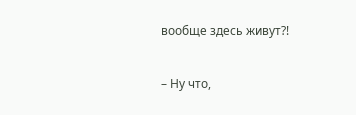вообще здесь живут?!

– Ну что,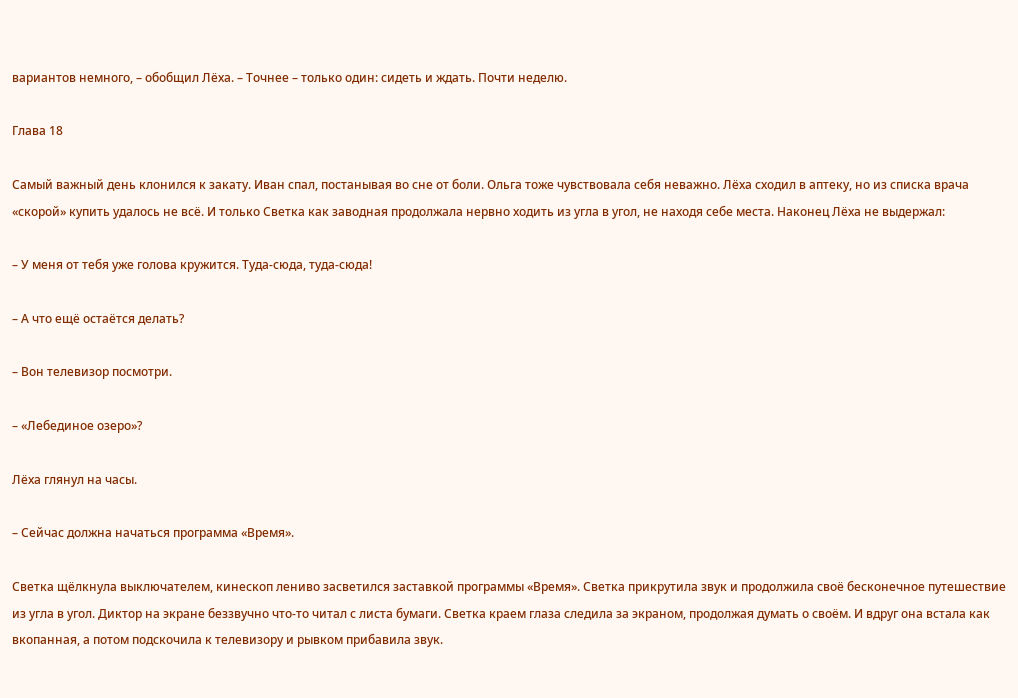вариантов немного, – обобщил Лёха. – Точнее – только один: сидеть и ждать. Почти неделю.

Глава 18

Самый важный день клонился к закату. Иван спал, постанывая во сне от боли. Ольга тоже чувствовала себя неважно. Лёха сходил в аптеку, но из списка врача «скорой» купить удалось не всё. И только Светка как заводная продолжала нервно ходить из угла в угол, не находя себе места. Наконец Лёха не выдержал:

– У меня от тебя уже голова кружится. Туда-сюда, туда-сюда!

– А что ещё остаётся делать?

– Вон телевизор посмотри.

– «Лебединое озеро»?

Лёха глянул на часы.

– Сейчас должна начаться программа «Время».

Светка щёлкнула выключателем, кинескоп лениво засветился заставкой программы «Время». Светка прикрутила звук и продолжила своё бесконечное путешествие из угла в угол. Диктор на экране беззвучно что-то читал с листа бумаги. Светка краем глаза следила за экраном, продолжая думать о своём. И вдруг она встала как вкопанная, а потом подскочила к телевизору и рывком прибавила звук.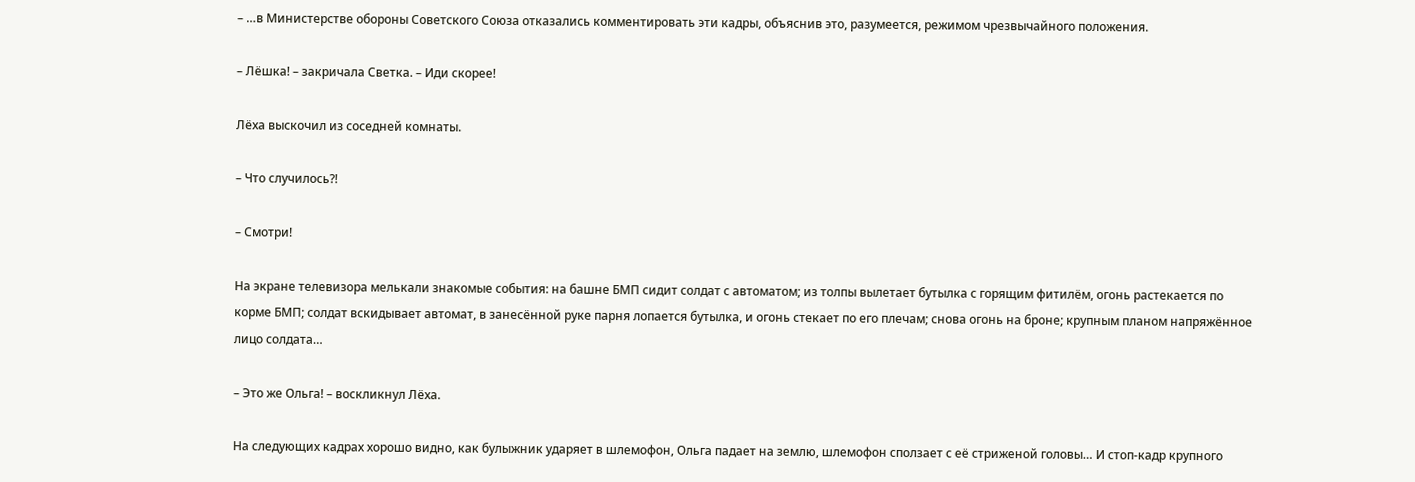– …в Министерстве обороны Советского Союза отказались комментировать эти кадры, объяснив это, разумеется, режимом чрезвычайного положения.

– Лёшка! – закричала Светка. – Иди скорее!

Лёха выскочил из соседней комнаты.

– Что случилось?!

– Смотри!

На экране телевизора мелькали знакомые события: на башне БМП сидит солдат с автоматом; из толпы вылетает бутылка с горящим фитилём, огонь растекается по корме БМП; солдат вскидывает автомат, в занесённой руке парня лопается бутылка, и огонь стекает по его плечам; снова огонь на броне; крупным планом напряжённое лицо солдата…

– Это же Ольга! – воскликнул Лёха.

На следующих кадрах хорошо видно, как булыжник ударяет в шлемофон, Ольга падает на землю, шлемофон сползает с её стриженой головы… И стоп-кадр крупного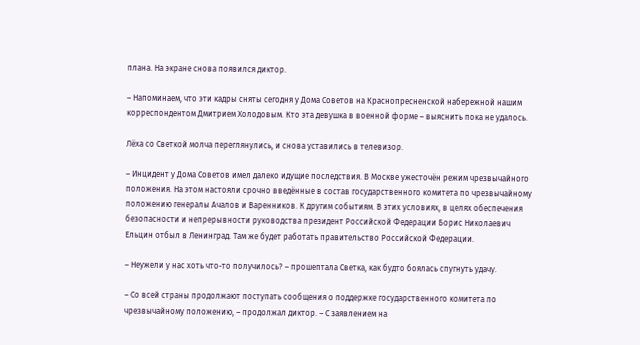плана. На экране снова появился диктор.

– Напоминаем, что эти кадры сняты сегодня у Дома Советов на Краснопресненской набережной нашим корреспондентом Дмитрием Холодовым. Кто эта девушка в военной форме – выяснить пока не удалось.

Лёха со Светкой молча переглянулись, и снова уставились в телевизор.

– Инцидент у Дома Советов имел далеко идущие последствия. В Москве ужесточён режим чрезвычайного положения. На этом настояли срочно введённые в состав государственного комитета по чрезвычайному положению генералы Ачалов и Варенников. К другим событиям. В этих условиях, в целях обеспечения безопасности и непрерывности руководства президент Российской Федерации Борис Николаевич Ельцин отбыл в Ленинград. Там же будет работать правительство Российской Федерации.

– Неужели у нас хоть что-то получилось? – прошептала Светка, как будто боялась спугнуть удачу.

– Со всей страны продолжают поступать сообщения о поддержке государственного комитета по чрезвычайному положению, – продолжал диктор. – С заявлением на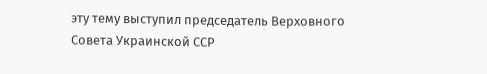эту тему выступил председатель Верховного Совета Украинской ССР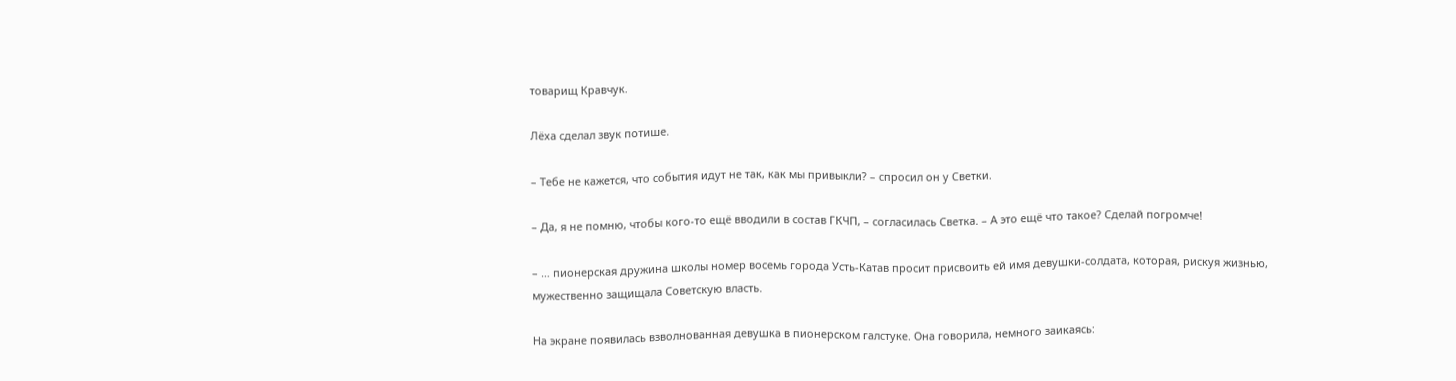товарищ Кравчук.

Лёха сделал звук потише.

– Тебе не кажется, что события идут не так, как мы привыкли? – спросил он у Светки.

– Да, я не помню, чтобы кого-то ещё вводили в состав ГКЧП, – согласилась Светка. – А это ещё что такое? Сделай погромче!

– … пионерская дружина школы номер восемь города Усть-Катав просит присвоить ей имя девушки-солдата, которая, рискуя жизнью, мужественно защищала Советскую власть.

На экране появилась взволнованная девушка в пионерском галстуке. Она говорила, немного заикаясь: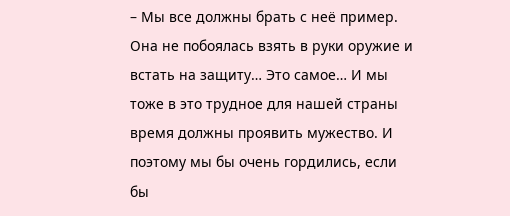– Мы все должны брать с неё пример. Она не побоялась взять в руки оружие и встать на защиту… Это самое… И мы тоже в это трудное для нашей страны время должны проявить мужество. И поэтому мы бы очень гордились, если бы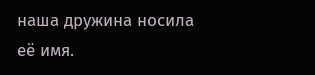наша дружина носила её имя.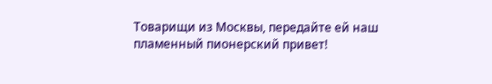Товарищи из Москвы, передайте ей наш пламенный пионерский привет!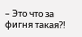– Это что за фигня такая?!